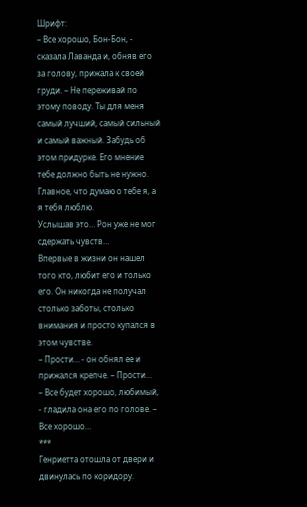Шрифт:
– Все хорошо, Бон-Бон, - сказала Лаванда и, обняв его за голову, прижала к своей груди. – Не переживай по этому поводу. Ты для меня самый лучший, самый сильный и самый важный. Забудь об этом придурке. Его мнение тебе должно быть не нужно. Главное, что думаю о тебе я, а я тебя люблю.
Услышав это… Рон уже не мог сдержать чувств…
Впервые в жизни он нашел того кто, любит его и только его. Он никогда не получал столько заботы, столько внимания и просто купался в этом чувстве.
– Прости… - он обнял ее и прижался крепче. – Прости…
– Все будет хорошо, любимый, - гладила она его по голове. – Все хорошо…
***
Генриетта отошла от двери и двинулась по коридору.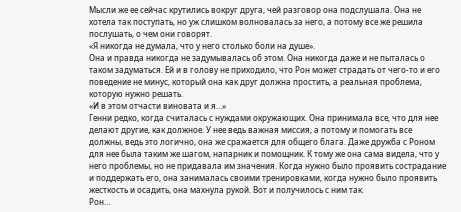Мысли же ее сейчас крутились вокруг друга, чей разговор она подслушала. Она не хотела так поступать, но уж слишком волновалась за него, а потому все же решила послушать, о чем они говорят.
«Я никогда не думала, что у него столько боли на душе».
Она и правда никогда не задумывалась об этом. Она никогда даже и не пыталась о таком задуматься. Ей и в голову не приходило, что Рон может страдать от чего-то и его поведение не минус, который она как друг должна простить, а реальная проблема, которую нужно решать.
«И в этом отчасти виновата и я…»
Генни редко, когда считалась с нуждами окружающих. Она принимала все, что для нее делают другие, как должное. У нее ведь важная миссия, а потому и помогать все должны, ведь это логично, она же сражается для общего блага. Даже дружба с Роном для нее была таким же шагом, напарник и помощник. К тому же она сама видела, что у него проблемы, но не придавала им значения. Когда нужно было проявить сострадание и поддержать его, она занималась своими тренировками, когда нужно было проявить жесткость и осадить, она махнула рукой. Вот и получилось с ним так.
Рон…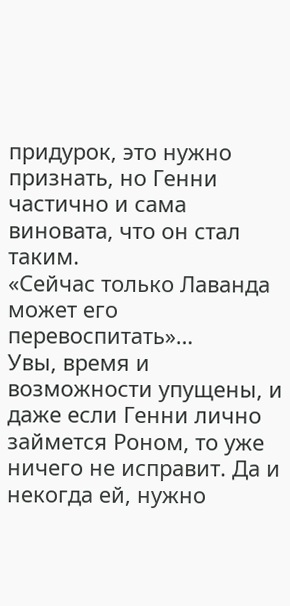придурок, это нужно признать, но Генни частично и сама виновата, что он стал таким.
«Сейчас только Лаванда может его перевоспитать»…
Увы, время и возможности упущены, и даже если Генни лично займется Роном, то уже ничего не исправит. Да и некогда ей, нужно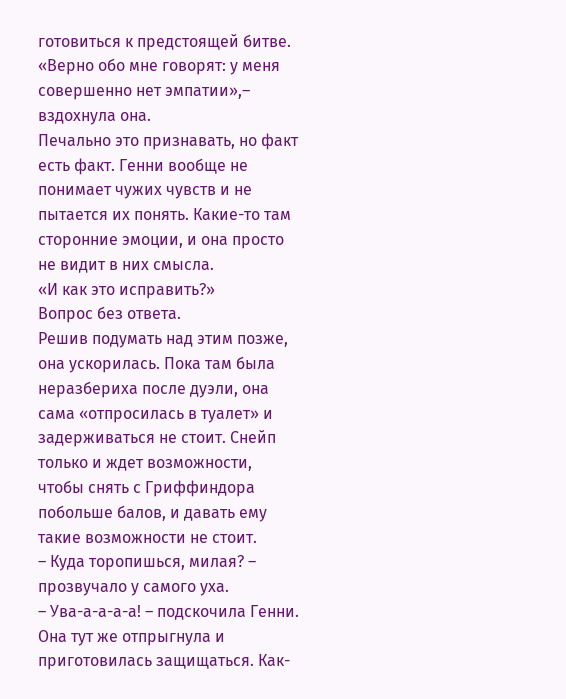готовиться к предстоящей битве.
«Верно обо мне говорят: у меня совершенно нет эмпатии»,– вздохнула она.
Печально это признавать, но факт есть факт. Генни вообще не понимает чужих чувств и не пытается их понять. Какие-то там сторонние эмоции, и она просто не видит в них смысла.
«И как это исправить?»
Вопрос без ответа.
Решив подумать над этим позже, она ускорилась. Пока там была неразбериха после дуэли, она сама «отпросилась в туалет» и задерживаться не стоит. Снейп только и ждет возможности, чтобы снять с Гриффиндора побольше балов, и давать ему такие возможности не стоит.
– Куда торопишься, милая? – прозвучало у самого уха.
– Ува-а-а-а-а! – подскочила Генни.
Она тут же отпрыгнула и приготовилась защищаться. Как-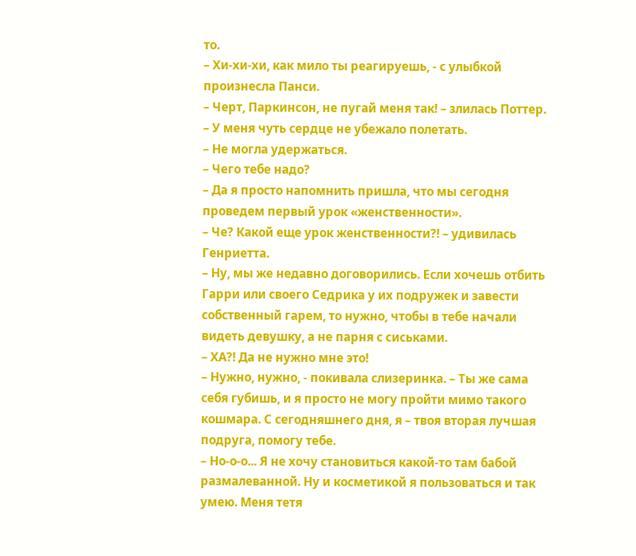то.
– Хи-хи-хи, как мило ты реагируешь, - с улыбкой произнесла Панси.
– Черт, Паркинсон, не пугай меня так! – злилась Поттер. – У меня чуть сердце не убежало полетать.
– Не могла удержаться.
– Чего тебе надо?
– Да я просто напомнить пришла, что мы сегодня проведем первый урок «женственности».
– Че? Какой еще урок женственности?! – удивилась Генриетта.
– Ну, мы же недавно договорились. Если хочешь отбить Гарри или своего Седрика у их подружек и завести собственный гарем, то нужно, чтобы в тебе начали видеть девушку, а не парня с сиськами.
– ХА?! Да не нужно мне это!
– Нужно, нужно, - покивала слизеринка. – Ты же сама себя губишь, и я просто не могу пройти мимо такого кошмара. С сегодняшнего дня, я – твоя вторая лучшая подруга, помогу тебе.
– Но-о-о... Я не хочу становиться какой-то там бабой размалеванной. Ну и косметикой я пользоваться и так умею. Меня тетя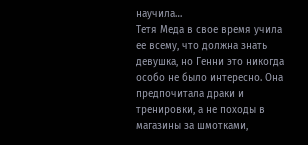научила…
Тетя Меда в свое время учила ее всему, что должна знать девушка, но Генни это никогда особо не было интересно. Она предпочитала драки и тренировки, а не походы в магазины за шмотками,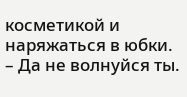косметикой и наряжаться в юбки.
– Да не волнуйся ты.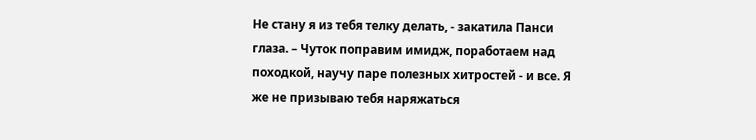Не стану я из тебя телку делать, - закатила Панси глаза. – Чуток поправим имидж, поработаем над походкой, научу паре полезных хитростей - и все. Я же не призываю тебя наряжаться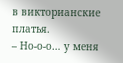в викторианские платья.
– Но-о-о… у меня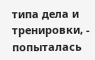типа дела и тренировки, - попыталась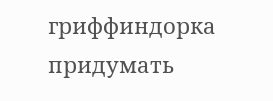гриффиндорка придумать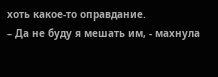хоть какое-то оправдание.
– Да не буду я мешать им, - махнула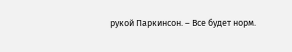рукой Паркинсон. – Все будет норм.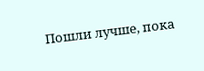Пошли лучше, пока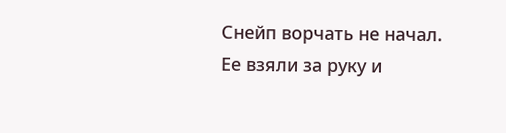Снейп ворчать не начал.
Ее взяли за руку и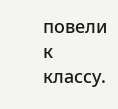повели к классу.